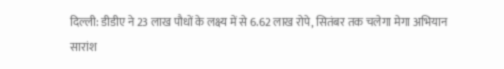दिल्ली: डीडीए ने 23 लाख पौधों के लक्ष्य में से 6.62 लाख रोपे, सितंबर तक चलेगा मेगा अभियान
सारांश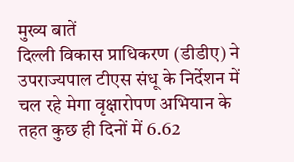मुख्य बातें
दिल्ली विकास प्राधिकरण (डीडीए) ने उपराज्यपाल टीएस संधू के निर्देशन में चल रहे मेगा वृक्षारोपण अभियान के तहत कुछ ही दिनों में 6.62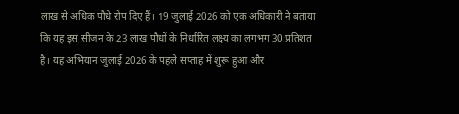लाख से अधिक पौधे रोप दिए हैं। 19 जुलाई 2026 को एक अधिकारी ने बताया कि यह इस सीजन के 23 लाख पौधों के निर्धारित लक्ष्य का लगभग 30 प्रतिशत है। यह अभियान जुलाई 2026 के पहले सप्ताह में शुरू हुआ और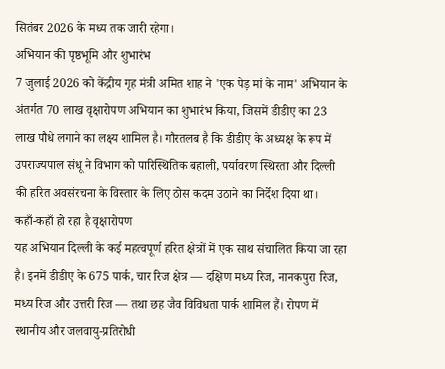सितंबर 2026 के मध्य तक जारी रहेगा।
अभियान की पृष्ठभूमि और शुभारंभ
7 जुलाई 2026 को केंद्रीय गृह मंत्री अमित शाह ने 'एक पेड़ मां के नाम' अभियान के अंतर्गत 70 लाख वृक्षारोपण अभियान का शुभारंभ किया, जिसमें डीडीए का 23 लाख पौधे लगाने का लक्ष्य शामिल है। गौरतलब है कि डीडीए के अध्यक्ष के रूप में उपराज्यपाल संधू ने विभाग को पारिस्थितिक बहाली, पर्यावरण स्थिरता और दिल्ली की हरित अवसंरचना के विस्तार के लिए ठोस कदम उठाने का निर्देश दिया था।
कहाँ-कहाँ हो रहा है वृक्षारोपण
यह अभियान दिल्ली के कई महत्वपूर्ण हरित क्षेत्रों में एक साथ संचालित किया जा रहा है। इनमें डीडीए के 675 पार्क, चार रिज क्षेत्र — दक्षिण मध्य रिज, नानकपुरा रिज, मध्य रिज और उत्तरी रिज — तथा छह जैव विविधता पार्क शामिल हैं। रोपण में स्थानीय और जलवायु-प्रतिरोधी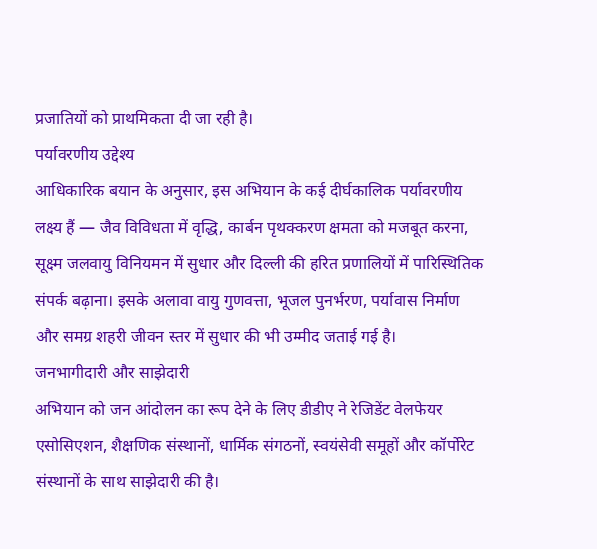प्रजातियों को प्राथमिकता दी जा रही है।
पर्यावरणीय उद्देश्य
आधिकारिक बयान के अनुसार, इस अभियान के कई दीर्घकालिक पर्यावरणीय लक्ष्य हैं — जैव विविधता में वृद्धि, कार्बन पृथक्करण क्षमता को मजबूत करना, सूक्ष्म जलवायु विनियमन में सुधार और दिल्ली की हरित प्रणालियों में पारिस्थितिक संपर्क बढ़ाना। इसके अलावा वायु गुणवत्ता, भूजल पुनर्भरण, पर्यावास निर्माण और समग्र शहरी जीवन स्तर में सुधार की भी उम्मीद जताई गई है।
जनभागीदारी और साझेदारी
अभियान को जन आंदोलन का रूप देने के लिए डीडीए ने रेजिडेंट वेलफेयर एसोसिएशन, शैक्षणिक संस्थानों, धार्मिक संगठनों, स्वयंसेवी समूहों और कॉर्पोरेट संस्थानों के साथ साझेदारी की है।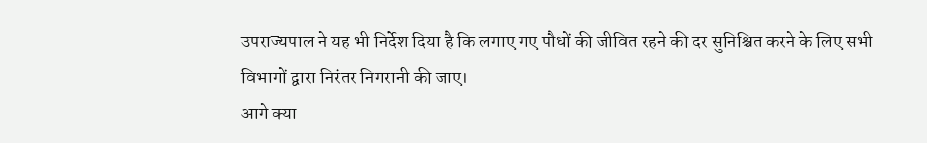उपराज्यपाल ने यह भी निर्देश दिया है कि लगाए गए पौधों की जीवित रहने की दर सुनिश्चित करने के लिए सभी विभागों द्वारा निरंतर निगरानी की जाए।
आगे क्या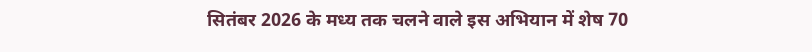सितंबर 2026 के मध्य तक चलने वाले इस अभियान में शेष 70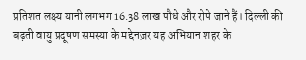प्रतिशत लक्ष्य यानी लगभग 16.38 लाख पौधे और रोपे जाने हैं। दिल्ली की बढ़ती वायु प्रदूषण समस्या के मद्देनज़र यह अभियान शहर के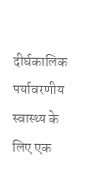दीर्घकालिक पर्यावरणीय स्वास्थ्य के लिए एक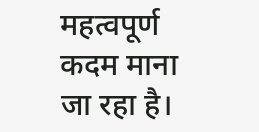महत्वपूर्ण कदम माना जा रहा है।